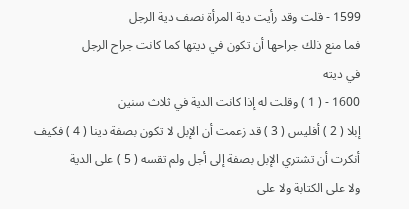1599 - قلت وقد رأيت دية المرأة نصف دية الرجل
فما منع ذلك جراحها أن تكون في ديتها كما كانت جراح الرجل
في ديته
1600 - ( 1 ) وقلت له إذا كانت الدية في ثلاث سنين
إبلا ( 2 ) أفليس ( 3 ) قد زعمت أن الإبل لا تكون بصفة دينا ( 4 ) فكيف
أنكرت أن تشتري الإبل بصفة إلى أجل ولم تقسه ( 5 ) على الدية
ولا على الكتابة ولا على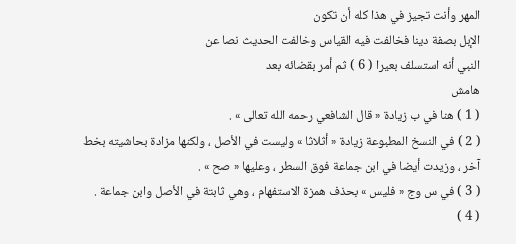المهر وأنت تجيز في هذا كله أن تكون
الإبل بصفة دينا فخالفت فيه القياس وخالفت الحديث نصا عن
النبي أنه استسلف بعيرا ( 6 ) ثم أمر بقضائه بعد
هامش
( 1 ) هنا في ب زيادة « قال الشافعي رحمه الله تعالى » .
( 2 ) في النسخ المطبوعة زيادة « أثلاثا » وليست في الأصل ، ولكنها مزادة بحاشيته بخط
آخر ، وزيدت أيضا في ابن جماعة فوق السطر ، وعليها « صح » .
( 3 ) في س وج « فليس » بحذف همزة الاستفهام ، وهي ثابتة في الأصل وابن جماعة .
( 4 )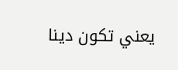يعني تكون دينا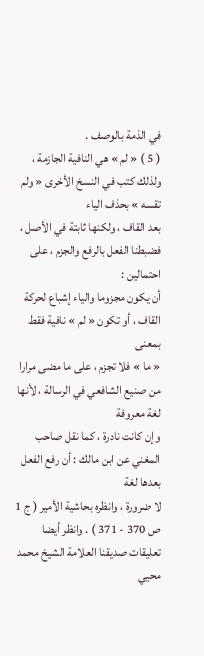في الذمة بالوصف .
( 5 ) « لم » هي النافية الجازمة ، ولذلك كتب في النسخ الأخرى « ولم تقسه » بحذف الياء
بعد القاف ، ولكنها ثابتة في الأصل ، فضبطنا الفعل بالرفع والجزم ، على احتمالين :
أن يكون مجزوما والياء إشباع لحركة القاف ، أو تكون « لم » نافية فقط بمعنى
« ما » فلا تجزم ، على ما مضى مرارا من صنيع الشافعي في الرسالة ، لأنها لغة معروفة
وإن كانت نادرة ، كما نقل صاحب المغني عن ابن مالك : أن رفع الفعل بعدها لغة
لا ضرورة ، وانظره بحاشية الأمير ( ج 1 ص 370 - 371 ) . وانظر أيضا
تعليقات صديقنا العلامة الشيخ محمد محيي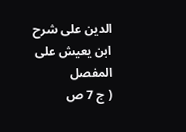الدين على شرح ابن يعيش على المفصل
( ج 7 ص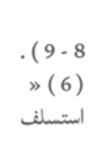8 - 9 ) .
( 6 ) « استسلف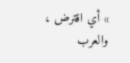» أي اقترض ، والعرب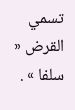تسمي القرض « سلفا » .